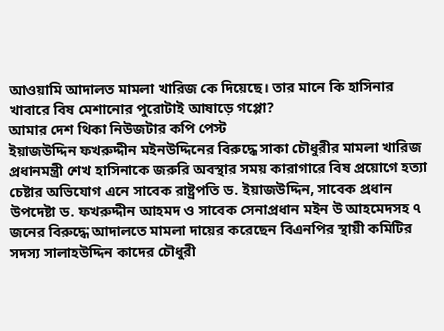আওয়ামি আদালত মামলা খারিজ কে দিয়েছে। তার মানে কি হাসিনার খাবারে বিষ মেশানোর পুরোটাই আষাড়ে গপ্পো?
আমার দেশ থিকা নিউজটার কপি পেস্ট
ইয়াজউদ্দিন ফখরুদ্দীন মইনউদ্দিনের বিরুদ্ধে সাকা চৌধুরীর মামলা খারিজ
প্রধানমন্ত্রী শেখ হাসিনাকে জরুরি অবস্থার সময় কারাগারে বিষ প্রয়োগে হত্যা চেষ্টার অভিযোগ এনে সাবেক রাষ্ট্রপতি ড. ইয়াজউদ্দিন, সাবেক প্রধান উপদেষ্টা ড. ফখরুদ্দীন আহমদ ও সাবেক সেনাপ্রধান মইন উ আহমেদসহ ৭ জনের বিরুদ্ধে আদালতে মামলা দায়ের করেছেন বিএনপির স্থায়ী কমিটির সদস্য সালাহউদ্দিন কাদের চৌধুরী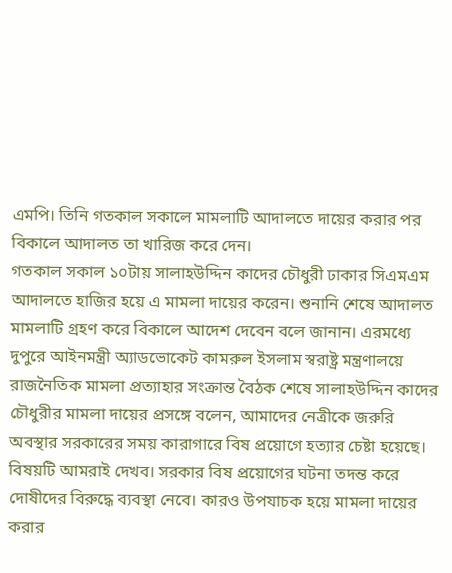এমপি। তিনি গতকাল সকালে মামলাটি আদালতে দায়ের করার পর বিকালে আদালত তা খারিজ করে দেন।
গতকাল সকাল ১০টায় সালাহউদ্দিন কাদের চৌধুরী ঢাকার সিএমএম আদালতে হাজির হয়ে এ মামলা দায়ের করেন। শুনানি শেষে আদালত মামলাটি গ্রহণ করে বিকালে আদেশ দেবেন বলে জানান। এরমধ্যে দুপুরে আইনমন্ত্রী অ্যাডভোকেট কামরুল ইসলাম স্বরাষ্ট্র মন্ত্রণালয়ে রাজনৈতিক মামলা প্রত্যাহার সংক্রান্ত বৈঠক শেষে সালাহউদ্দিন কাদের চৌধুরীর মামলা দায়ের প্রসঙ্গে বলেন, আমাদের নেত্রীকে জরুরি অবস্থার সরকারের সময় কারাগারে বিষ প্রয়োগে হত্যার চেষ্টা হয়েছে। বিষয়টি আমরাই দেখব। সরকার বিষ প্রয়োগের ঘটনা তদন্ত করে দোষীদের বিরুদ্ধে ব্যবস্থা নেবে। কারও উপযাচক হয়ে মামলা দায়ের করার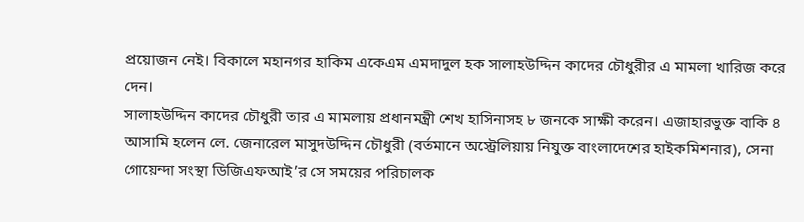প্রয়োজন নেই। বিকালে মহানগর হাকিম একেএম এমদাদুল হক সালাহউদ্দিন কাদের চৌধুরীর এ মামলা খারিজ করে দেন।
সালাহউদ্দিন কাদের চৌধুরী তার এ মামলায় প্রধানমন্ত্রী শেখ হাসিনাসহ ৮ জনকে সাক্ষী করেন। এজাহারভুক্ত বাকি ৪ আসামি হলেন লে. জেনারেল মাসুদউদ্দিন চৌধুরী (বর্তমানে অস্ট্রেলিয়ায় নিযুক্ত বাংলাদেশের হাইকমিশনার), সেনা গোয়েন্দা সংস্থা ডিজিএফআই’র সে সময়ের পরিচালক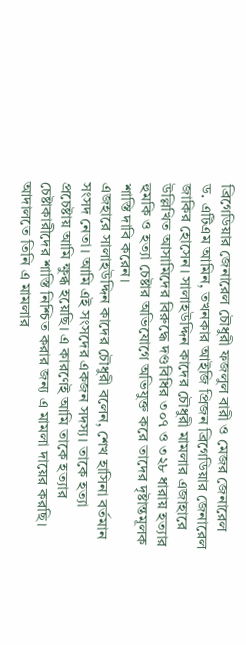ব্রিগেডিয়ার জেনারেল চৌধুরী ফজলুল বারী ও মেজর জেনারেল ড. এটিএম আমিন, তখনকার আইজি প্রিজন ব্রিগেডিয়ার জেনারেল জাকির হোসেন। সালাহউদ্দিন কাদের চৌধুরী মামলার এজাহারে উল্লিখিত আসামিদের বিরুদ্ধে দণ্ডবিধির ৩০৭ ও ৩২৮ ধারায় হত্যার হুমকি ও হত্যা চেষ্টার অভিযোগে অভিযুক্ত করে তাদের দৃষ্টান্তমূলক শাস্তি দাবি করেন।
এজহারে সালাহউদ্দিন কাদের চৌধুরী বলেন, শেখ হাসিনা বর্তমান সংসদ নেতা। আমি এই সংসদের একজন সদস্য। তাকে হত্যা প্রচেষ্টায় আমি ক্ষুব্ধ হয়েছি। এ কারণেই আমি তাকে হত্যার চেষ্টাকারীদের শাস্তি নিশ্চিত করার জন্য এ মামলা দায়ের করছি। আদালতে তিনি এ মামলার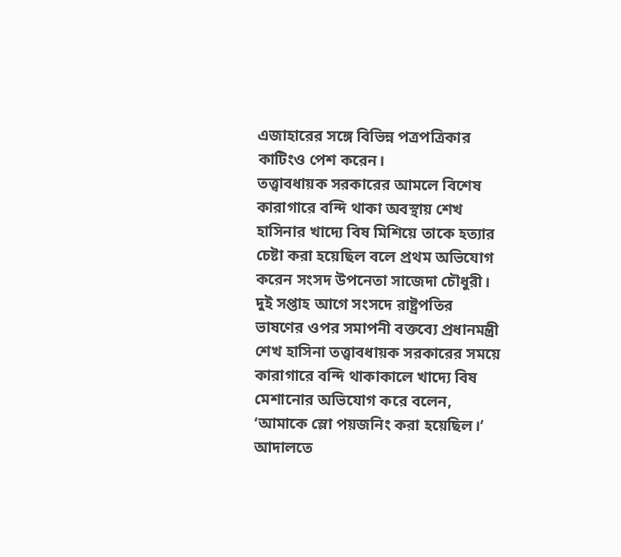এজাহারের সঙ্গে বিভিন্ন পত্রপত্রিকার কাটিংও পেশ করেন।
তত্ত্বাবধায়ক সরকারের আমলে বিশেষ কারাগারে বন্দি থাকা অবস্থায় শেখ হাসিনার খাদ্যে বিষ মিশিয়ে তাকে হত্যার চেষ্টা করা হয়েছিল বলে প্রথম অভিযোগ করেন সংসদ উপনেতা সাজেদা চৌধুরী। দুই সপ্তাহ আগে সংসদে রাষ্ট্রপতির ভাষণের ওপর সমাপনী বক্তব্যে প্রধানমন্ত্রী শেখ হাসিনা তত্ত্বাবধায়ক সরকারের সময়ে কারাগারে বন্দি থাকাকালে খাদ্যে বিষ মেশানোর অভিযোগ করে বলেন, ‘আমাকে স্লো পয়জনিং করা হয়েছিল।’
আদালতে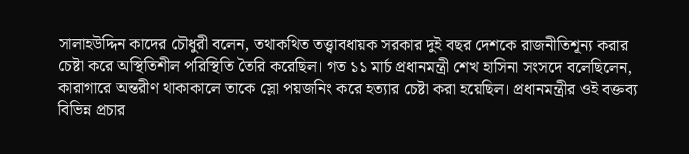সালাহউদ্দিন কাদের চৌধুরী বলেন, তথাকথিত তত্ত্বাবধায়ক সরকার দুই বছর দেশকে রাজনীতিশূন্য করার চেষ্টা করে অস্থিতিশীল পরিস্থিতি তৈরি করেছিল। গত ১১ মার্চ প্রধানমন্ত্রী শেখ হাসিনা সংসদে বলেছিলেন, কারাগারে অন্তরীণ থাকাকালে তাকে স্লো পয়জনিং করে হত্যার চেষ্টা করা হয়েছিল। প্রধানমন্ত্রীর ওই বক্তব্য বিভিন্ন প্রচার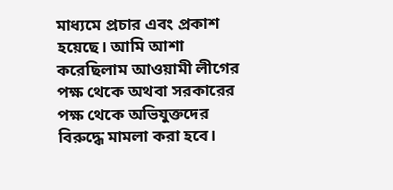মাধ্যমে প্রচার এবং প্রকাশ হয়েছে। আমি আশা করেছিলাম আওয়ামী লীগের পক্ষ থেকে অথবা সরকারের পক্ষ থেকে অভিযুক্তদের বিরুদ্ধে মামলা করা হবে।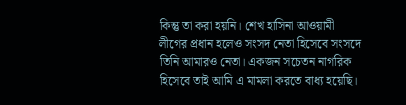কিন্তু তা করা হয়নি। শেখ হাসিনা আওয়ামী লীগের প্রধান হলেও সংসদ নেতা হিসেবে সংসদে তিনি আমারও নেতা। একজন সচেতন নাগরিক হিসেবে তাই আমি এ মামলা করতে বাধ্য হয়েছি।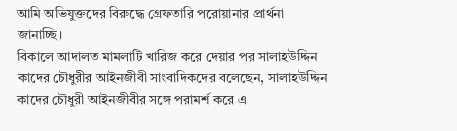আমি অভিযুক্তদের বিরুদ্ধে গ্রেফতারি পরোয়ানার প্রার্থনা জানাচ্ছি।
বিকালে আদালত মামলাটি খারিজ করে দেয়ার পর সালাহউদ্দিন কাদের চৌধুরীর আইনজীবী সাংবাদিকদের বলেছেন, সালাহউদ্দিন কাদের চৌধুরী আইনজীবীর সঙ্গে পরামর্শ করে এ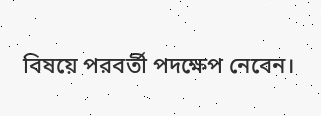বিষয়ে পরবর্তী পদক্ষেপ নেবেন।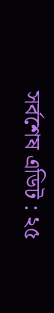সর্বশেষ এডিট : ২৫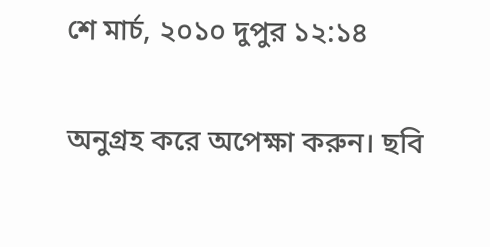শে মার্চ, ২০১০ দুপুর ১২:১৪

অনুগ্রহ করে অপেক্ষা করুন। ছবি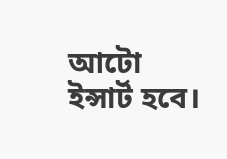আটো ইন্সার্ট হবে।